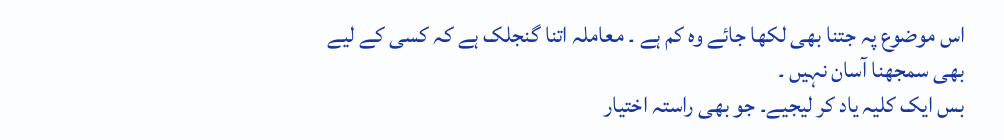اس موضوع پہ جتنا بھی لکھا جائے وہ کم ہے ۔ معاملہ اتنا گنجلک ہے کہ کسی کے لیے بھی سمجھنا آسان نہیں ۔
بس ایک کلیہ یاد کر لیجیے۔ جو بھی راستہ اختیار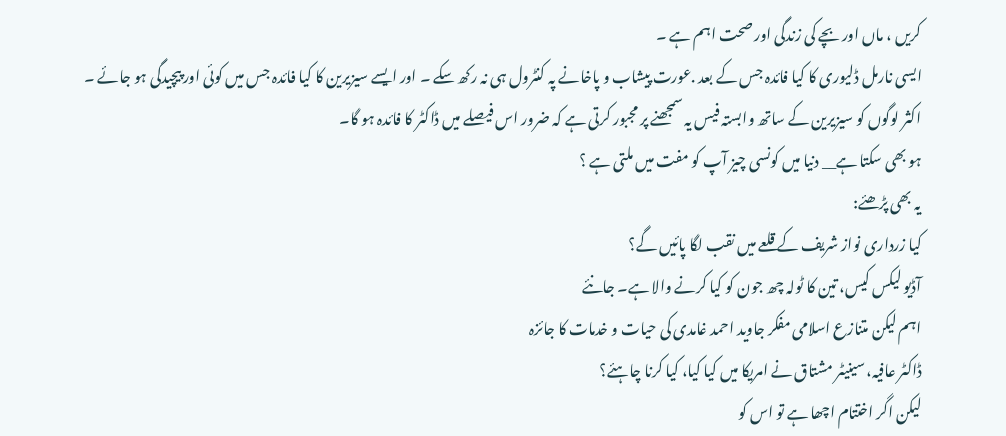کریں ، ماں اور بچے کی زندگی اور صحت اہم ہے ۔
ایسی نارمل ڈلیوری کا کیا فائدہ جس کے بعد .عورت پیشاب و پاخانے پہ کنٹرول ہی نہ رکھ سکے ۔ اور ایسے سیزیرین کا کیا فائدہ جس میں کوئی اور پیچیدگی ہو جائے ۔
اکثر لوگوں کو سیزیرین کے ساتھ وابستہ فیس یہ سمجھنے پر مجبور کرتی ہے کہ ضرور اس فیصلے میں ڈاکٹر کا فائدہ ہو گا۔
ہو بھی سکتا ہے__ دنیا میں کونسی چیز آپ کو مفت میں ملتی ہے ؟
یہ بھی پڑھئے:
کیا زرداری نواز شریف کے قلعے میں نقب لگا پائیں گے؟
آڈیو لیکس کیس، تین کا ٹولہ چھ جون کو کیا کرنے والا ہے۔ جانئے
اہم لیکن متنازع اسلامی مفکر جاوید احمد غامدی کی حیات و خدمات کا جائزہ
ڈاکٹر عافیہ، سینیٹر مشتاق نے امریکا میں کیا کیا، کیا کرنا چاہئے؟
لیکن اگر اختتام اچھا ہے تو اس کو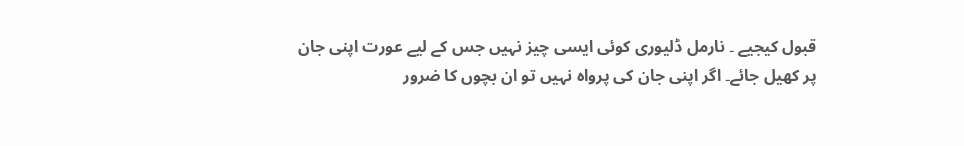قبول کیجیے ۔ نارمل ڈلیوری کوئی ایسی چیز نہیں جس کے لیے عورت اپنی جان پر کھیل جائے۔ اگر اپنی جان کی پرواہ نہیں تو ان بچوں کا ضرور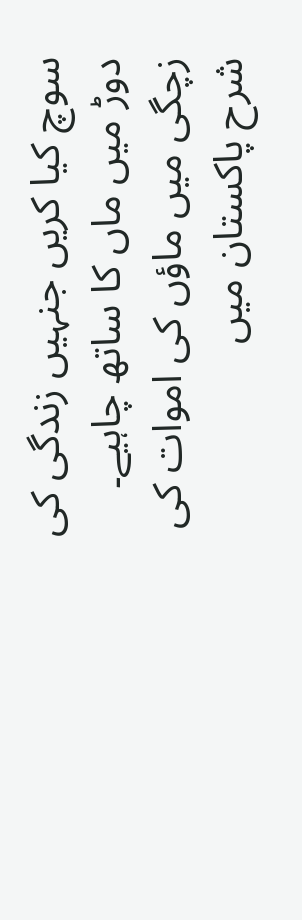سوچ کیا کریں جنہیں زندگی کی دوڑ میں ماں کا ساتھ چاہیے۔ زچگی میں ماؤں کی اموات کی شرح پاکستان میں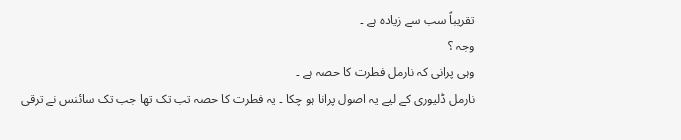تقریباً سب سے زیادہ ہے ۔
وجہ ؟
وہی پرانی کہ نارمل فطرت کا حصہ ہے ۔
نارمل ڈلیوری کے لیے یہ اصول پرانا ہو چکا ۔ یہ فطرت کا حصہ تب تک تھا جب تک سائنس نے ترقی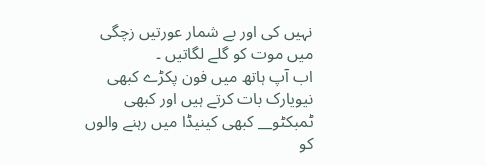نہیں کی اور بے شمار عورتیں زچگی میں موت کو گلے لگاتیں ۔
اب آپ ہاتھ میں فون پکڑے کبھی نیویارک بات کرتے ہیں اور کبھی ٹمبکٹو__ کبھی کینیڈا میں رہنے والوں کو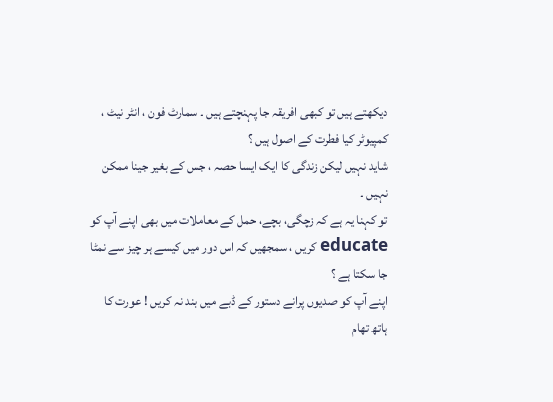دیکھتے ہیں تو کبھی افریقہ جا پہنچتے ہیں ۔ سمارٹ فون ، انٹر نیٹ ، کمپیوٹر کیا فطرت کے اصول ہیں ؟
شاید نہیں لیکن زندگی کا ایک ایسا حصہ ، جس کے بغیر جینا ممکن نہیں ۔
تو کہنا یہ ہے کہ زچگی، بچے، حمل کے معاملات میں بھی اپنے آپ کو educate کریں ، سمجھیں کہ اس دور میں کیسے ہر چیز سے نمٹا جا سکتا ہے ؟
اپنے آپ کو صدیوں پرانے دستور کے ڈبے میں بند نہ کریں ! عورت کا ہاتھ تھام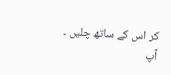کر اس کے ساتھ چلیں ۔
آپ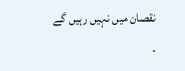نقصان میں نہیں رہیں گے ۔